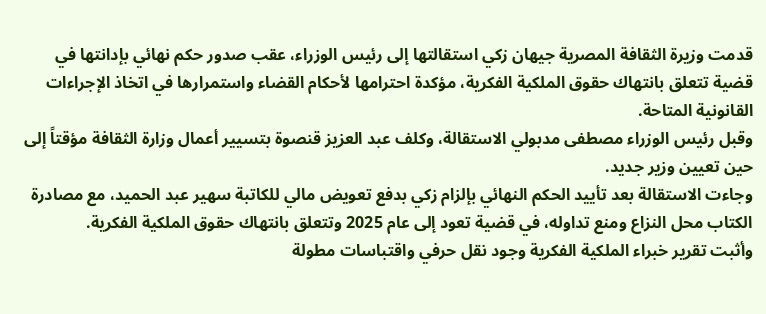قدمت وزيرة الثقافة المصرية جيهان زكي استقالتها إلى رئيس الوزراء، عقب صدور حكم نهائي بإدانتها في قضية تتعلق بانتهاك حقوق الملكية الفكرية، مؤكدة احترامها لأحكام القضاء واستمرارها في اتخاذ الإجراءات القانونية المتاحة.
وقبل رئيس الوزراء مصطفى مدبولي الاستقالة، وكلف عبد العزيز قنصوة بتسيير أعمال وزارة الثقافة مؤقتاً إلى حين تعيين وزير جديد.
وجاءت الاستقالة بعد تأييد الحكم النهائي بإلزام زكي بدفع تعويض مالي للكاتبة سهير عبد الحميد، مع مصادرة الكتاب محل النزاع ومنع تداوله، في قضية تعود إلى عام 2025 وتتعلق بانتهاك حقوق الملكية الفكرية.
وأثبت تقرير خبراء الملكية الفكرية وجود نقل حرفي واقتباسات مطولة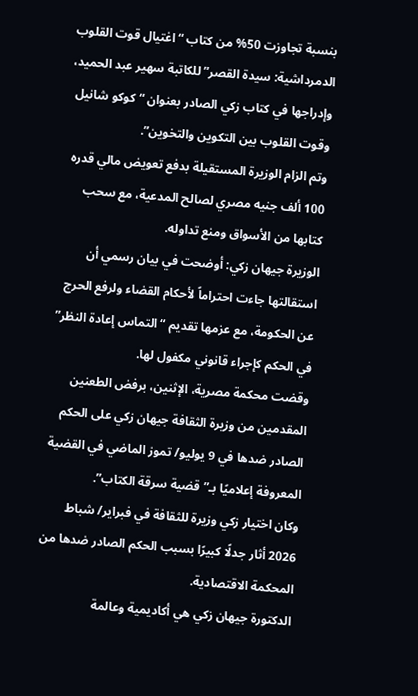بنسبة تجاوزت 50% من كتاب “اغتيال قوت القلوب الدمرداشية: سيدة القصر” للكاتبة سهير عبد الحميد، وإدراجها في كتاب زكي الصادر بعنوان “كوكو شانيل وقوت القلوب بين التكوين والتخوين”.
وتم الزام الوزيرة المستقيلة بدفع تعويض مالي قدره 100 ألف جنيه مصري لصالح المدعية، مع سحب كتابها من الأسواق ومنع تداوله.
الوزيرة جيهان زكي: أوضحت في بيان رسمي أن استقالتها جاءت احتراماً لأحكام القضاء ولرفع الحرج عن الحكومة، مع عزمها تقديم “التماس إعادة النظر” في الحكم كإجراء قانوني مكفول لها.
وقضت محكمة مصرية، الإثنين، برفض الطعنين المقدمين من وزيرة الثقافة جيهان زكي على الحكم الصادر ضدها في 9 يوليو/ تموز الماضي في القضية المعروفة إعلاميًا بـ”قضية سرقة الكتاب”.
وكان اختيار زكي وزيرة للثقافة في فبراير/ شباط 2026 أثار جدلًا كبيرًا بسبب الحكم الصادر ضدها من المحكمة الاقتصادية.
الدكتورة جيهان زكي هي أكاديمية وعالمة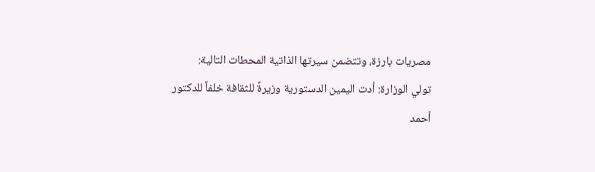مصريات بارزة، وتتضمن سيرتها الذاتية المحطات التالية:
تولي الوزارة: أدت اليمين الدستورية وزيرةً للثقافة خلفاً للدكتور أحمد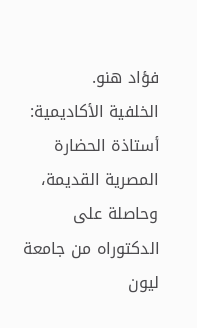فؤاد هنو.
الخلفية الأكاديمية: أستاذة الحضارة المصرية القديمة، وحاصلة على الدكتوراه من جامعة ليون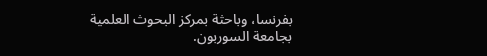بفرنسا، وباحثة بمركز البحوث العلمية بجامعة السوربون.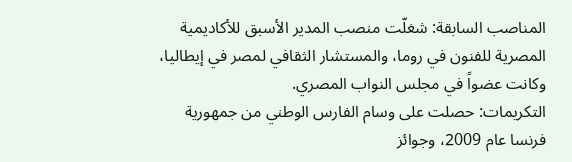المناصب السابقة: شغلّت منصب المدير الأسبق للأكاديمية المصرية للفنون في روما، والمستشار الثقافي لمصر في إيطاليا، وكانت عضواً في مجلس النواب المصري.
التكريمات: حصلت على وسام الفارس الوطني من جمهورية فرنسا عام 2009، وجوائز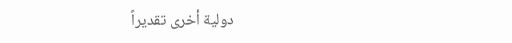دولية أخرى تقديراً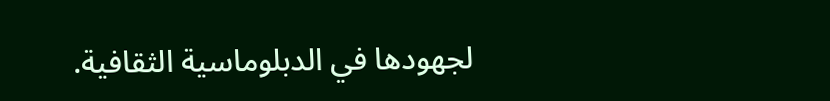لجهودها في الدبلوماسية الثقافية.